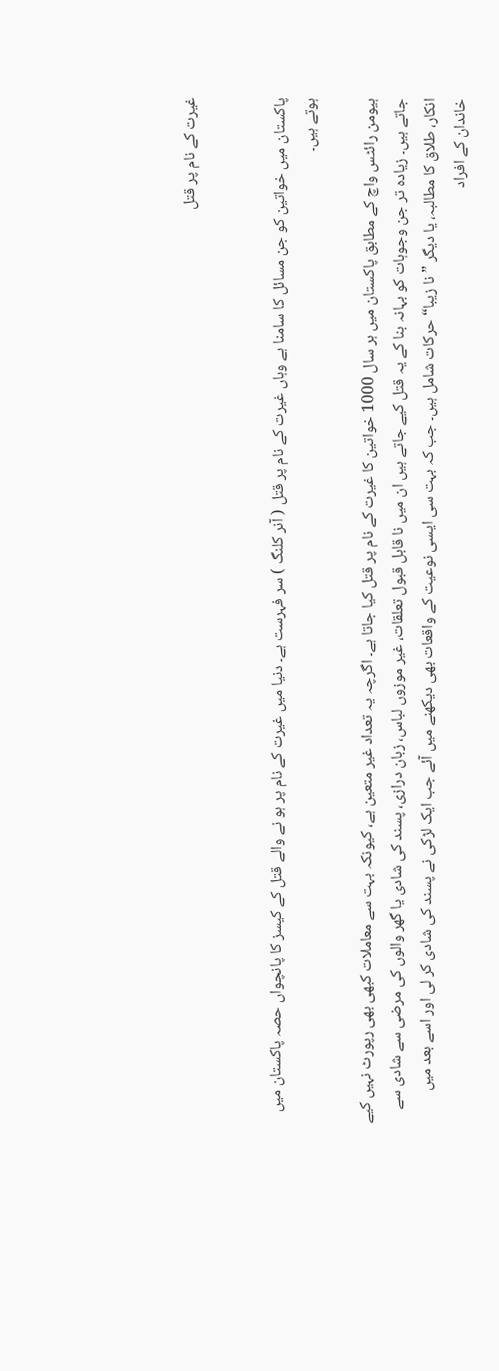غیرت کے نام پر قتل


پاکستان میں خواتین کو جن مسائل کا سامنا ہے وہاں غیرت کے نام پر قتل ( آنر کلنگ ) سر فہرست ہے۔ دنیا میں غیرت کے نام پر ہو نے والے قتل کے کیسز کا پانچواں حصہ پاکستان میں ہوتے ہیں۔

ہیومن رائٹس واچ کے مطابق پاکستان میں ہر سال 1000 خواتین کا غیرت کے نام پر قتل کیا جاتا ہے۔ اگرچہ یہ تعداد غیر متعین ہے، کیونکہ بہت سے معاملات کبھی بھی رپورٹ نہیں کیے جاتے ہیں۔ زیادہ تر جن وجوہات کو بہانہ بنا کے یہ قتل کیے جاتے ہیں ان میں نا قابل قبول تعلقات، غیر موزوں لباس، زبان درازی، پسند کی شادی یا گھر والوں کی مرضی سے شادی سے انکار، طلاق کا مطالبہ، یا دیگر ”نا زیبا“ حرکات شامل ہیں۔ جب کہ بہت سی ایسی نوعیت کے واقعات بھی دیکھنے میں آئے جب ایک لڑکی نے پسند کی شادی کر لی اور اسے بعد میں خاندان کے افراد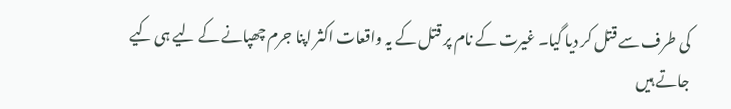کی طرف سے قتل کر دیا گیا۔ غیرت کے نام پر قتل کے یہ واقعات اکثر اپنا جرم چھپانے کے لیے ہی کیے جاتے ہیں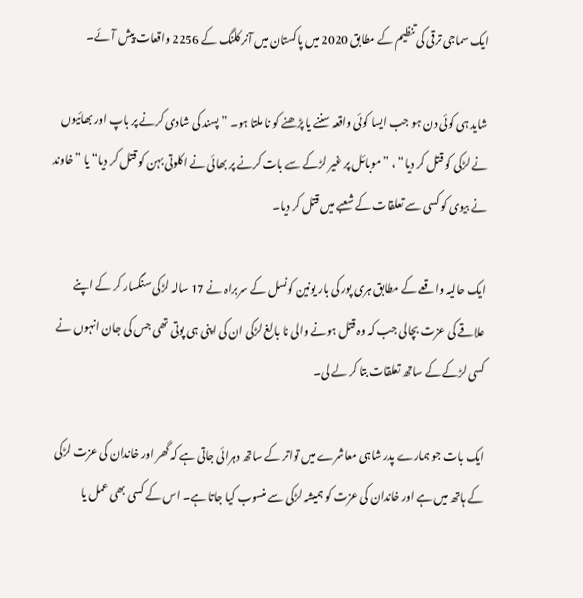ایک سماجی ترقی کی تنظیم کے مطابق 2020 میں پاکستان میں آنر کلنگ کے 2256 واقعات پیش آئے۔

شاید ہی کوئی دن ہو جب ایسا کوئی واقعہ سننے یا پڑھنے کو نا ملتا ہو۔ ”پسند کی شادی کرنے پر باپ اور بھائیوں نے لڑکی کو قتل کر دیا“ ، ”موبائل پر غیر لڑکے سے بات کرنے پر بھائی نے اکلوتی بہن کو قتل کر دیا“ یا ”خاوند نے بیوی کو کسی سے تعلقات کے شعبے میں قتل کر دیا۔

ایک حالیہ واقعے کے مطابق ہری پور کی بار یونین کونسل کے سربراہ نے 17 سالہ لڑکی سنگسار کر کے اپنے علاقے کی عزت بچالی جب کہ وہ قتل ہونے والی نا بالغ لڑکی ان کی اپنی ہی پوتی تھی جس کی جان انہوں نے کسی لڑکے کے ساتھ تعلقات بتا کر لے لی۔

ایک بات جو ہمارے پدر شاہی معاشرے میں تواتر کے ساتھ دہرائی جاتی ہے کہ گھر اور خاندان کی عزت لڑکی کے ہاتھ میں ہے اور خاندان کی عزت کو ہمیشہ لڑکی سے منسوب کیا جاتا ہے۔ اس کے کسی بھی عمل یا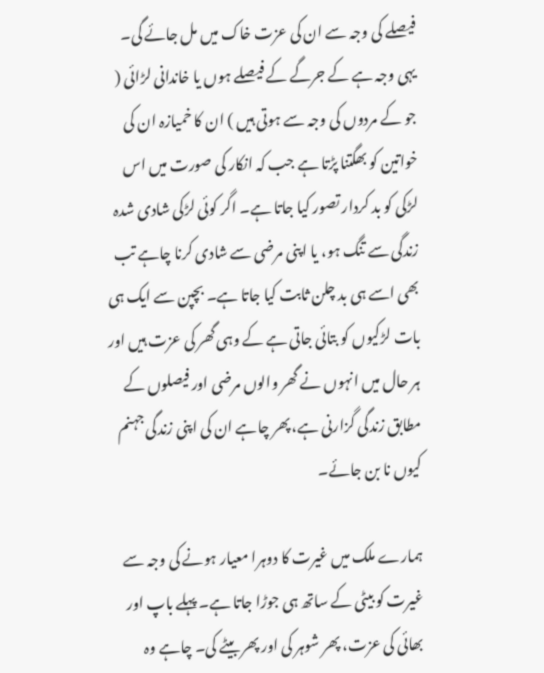فیصلے کی وجہ سے ان کی عزت خاک میں مل جائے گی۔ یہی وجہ ہے کے جرگے کے فیصلے ہوں یا خاندانی لڑائی ( جو کے مردوں کی وجہ سے ہوتی ہیں ) ان کا خمیازہ ان کی خواتین کو بھگتنا پڑتا ہے جب کہ انکار کی صورت میں اس لڑکی کو بد کردار تصور کیا جاتا ہے۔ اگر کوئی لڑکی شادی شدہ زندگی سے تنگ ہو، یا اپنی مرضی سے شادی کرنا چاہے تب بھی اسے ہی بد چلن ثابت کیا جاتا ہے۔ بچپن سے ایک ہی بات لڑکیوں کو بتائی جاتی ہے کے وہی گھر کی عزت ہیں اور ہر حال میں انہوں نے گھر والوں مرضی اور فیصلوں کے مطابق زندگی گزارنی ہے، پھر چاہے ان کی اپنی زندگی جہنم کیوں نا بن جائے۔

ہمارے ملک میں غیرت کا دوہرا معیار ہونے کی وجہ سے غیرت کو بیٹی کے ساتھ ہی جوڑا جاتا ہے۔ پہلے باپ اور بھائی کی عزت، پھر شوہر کی اور پھر بیٹے کی۔ چاہے وہ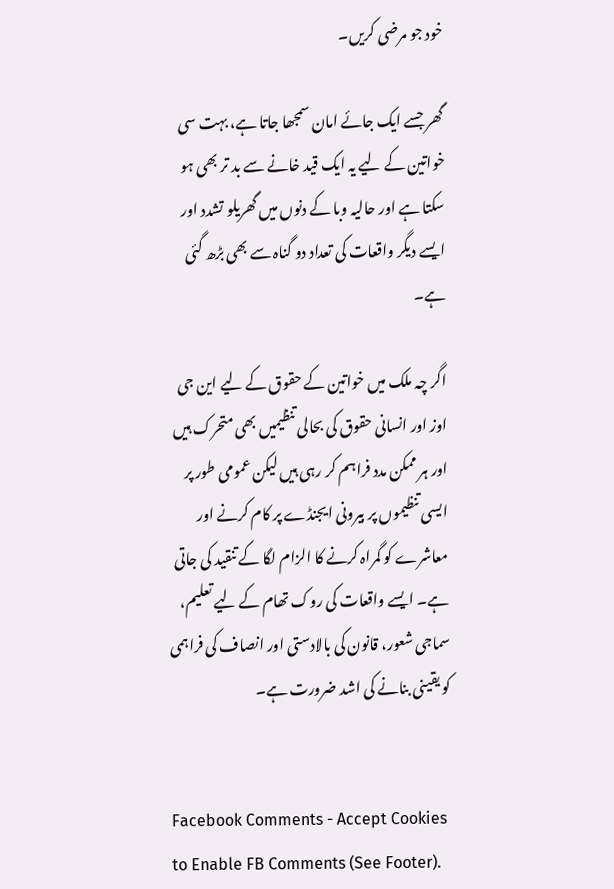خود جو مرضی کریں۔

گھر جسے ایک جائے امان سمجھا جاتا ہے، بہت سی خواتین کے لیے یہ ایک قید خانے سے بد تر بھی ہو سکتا ہے اور حالیہ وبا کے دنوں میں گھریلو تشدد اور ایسے دیگر واقعات کی تعداد دو گناہ سے بھی بڑھ گئی ہے۔

اگر چہ ملک میں خواتین کے حقوق کے لیے این جی اوز اور انسانی حقوق کی بحالی تنظیمیں بھی متحرک ہیں اور ہر ممکن مدد فراہم کر رہی ہیں لیکن عمومی طور پر ایسی تنظیموں پر بیرونی ایجنڈے پر کام کرنے اور معاشرے کو گمراہ کرنے کا الزام لگا کے تنقید کی جاتی ہے۔ ایسے واقعات کی روک تھام کے لیے تعلیم، سماجی شعور، قانون کی بالادستی اور انصاف کی فراہمی کو یقینی بنانے کی اشد ضرورت ہے۔


Facebook Comments - Accept Cookies to Enable FB Comments (See Footer).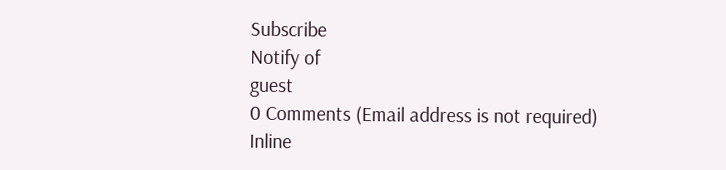Subscribe
Notify of
guest
0 Comments (Email address is not required)
Inline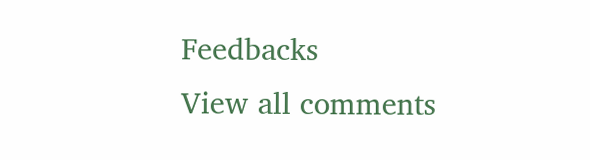Feedbacks
View all comments